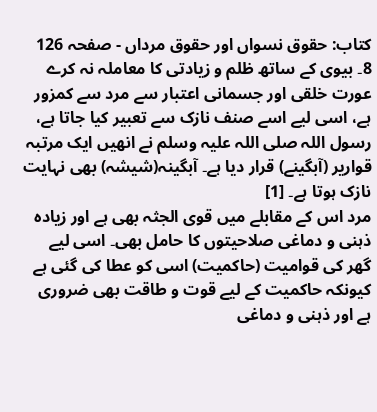کتاب: حقوق نسواں اور حقوق مرداں - صفحہ 126
8۔ بیوی کے ساتھ ظلم و زیادتی کا معاملہ نہ کرے
عورت خلقی اور جسمانی اعتبار سے مرد سے کمزور ہے، اسی لیے اسے صنف نازک سے تعبیر کیا جاتا ہے، رسول اللہ صلی اللہ علیہ وسلم نے انھیں ایک مرتبہ قواریر (آبگینے) قرار دیا ہے۔ آبگینہ(شیشہ) بھی نہایت نازک ہوتا ہے۔ [1]
مرد اس کے مقابلے میں قوی الجثہ بھی ہے اور زیادہ ذہنی و دماغی صلاحیتوں کا حامل بھی۔ اسی لیے گھر کی قوامیت (حاکمیت) اسی کو عطا کی گئی ہے کیونکہ حاکمیت کے لیے قوت و طاقت بھی ضروری ہے اور ذہنی و دماغی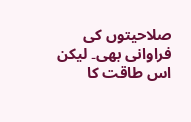صلاحیتوں کی فراوانی بھی۔ لیکن اس طاقت کا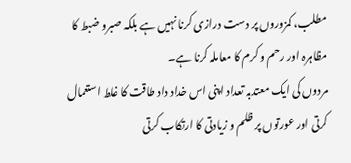مطلب، کمزوروں پر دست درازی کرنا نہیں ہے بلکہ صبرو ضبط کا مظاہرہ اور رحم و کرم کا معاملہ کرنا ہے۔
مردوں کی ایک معتدبہ تعداد اپنی اس خداد داد طاقت کا غلط استعمال کرتی اور عورتوں پر ظلم و زیادتی کا ارتکاب کرتی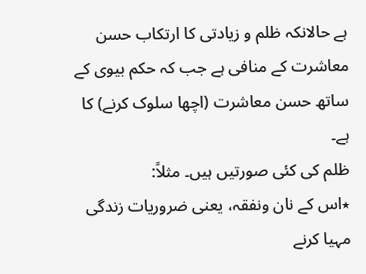ہے حالانکہ ظلم و زیادتی کا ارتکاب حسن معاشرت کے منافی ہے جب کہ حکم بیوی کے ساتھ حسن معاشرت (اچھا سلوک کرنے) کا ہے۔
ظلم کی کئی صورتیں ہیں۔ مثلاً:
٭اس کے نان ونفقہ، یعنی ضروریات زندگی مہیا کرنے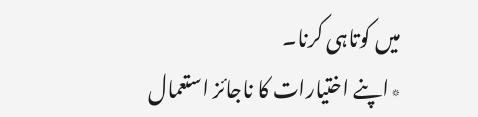میں کوتاہی کرنا۔
٭اپنے اختیارات کا ناجائز استعمال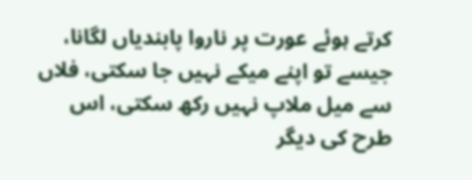کرتے ہوئے عورت پر ناروا پابندیاں لگانا، جیسے تو اپنے میکے نہیں جا سکتی، فلاں سے میل ملاپ نہیں رکھ سکتی، اس طرح کی دیگر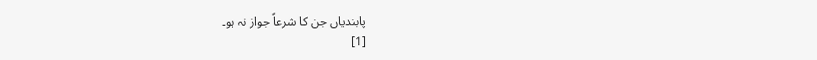پابندیاں جن کا شرعاً جواز نہ ہو۔
[1]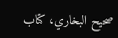صحیح البخاري، کتاب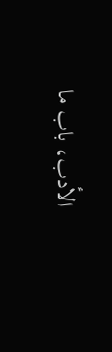الأدب، باب ما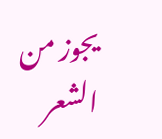یجوز من الشعر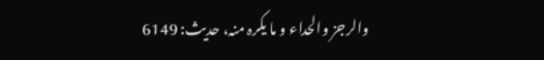والرجز والحداء و ما یکرہ منہ، حدیث: 6149